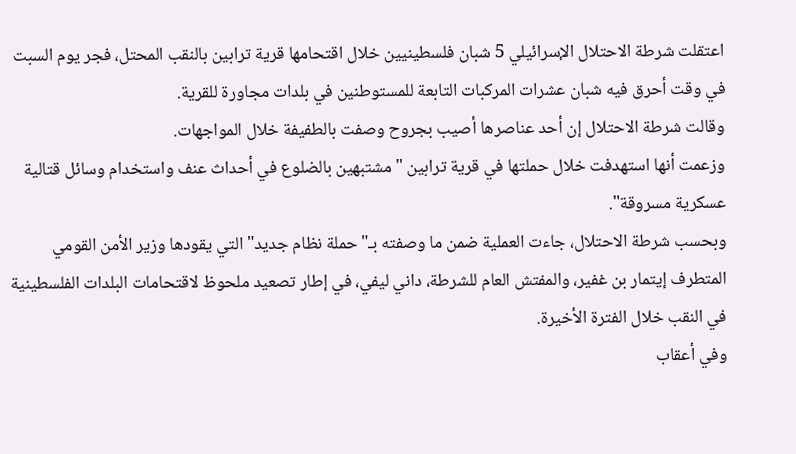اعتقلت شرطة الاحتلال الإسرائيلي 5 شبان فلسطينيين خلال اقتحامها قرية ترابين بالنقب المحتل، فجر يوم السبت في وقت أحرق فيه شبان عشرات المركبات التابعة للمستوطنين في بلدات مجاورة للقرية.
وقالت شرطة الاحتلال إن أحد عناصرها أصيب بجروح وصفت بالطفيفة خلال المواجهات.
وزعمت أنها استهدفت خلال حملتها في قرية ترابين "مشتبهين بالضلوع في أحداث عنف واستخدام وسائل قتالية عسكرية مسروقة".
وبحسب شرطة الاحتلال، جاءت العملية ضمن ما وصفته بـ"حملة نظام جديد" التي يقودها وزير الأمن القومي المتطرف إيتمار بن غفير، والمفتش العام للشرطة، داني ليفي، في إطار تصعيد ملحوظ لاقتحامات البلدات الفلسطينية في النقب خلال الفترة الأخيرة.
وفي أعقاب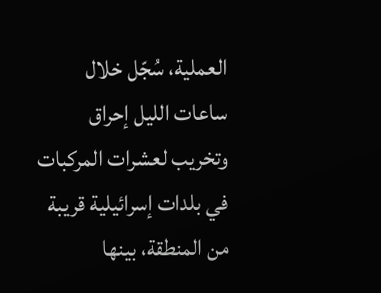العملية، سُجّل خلال ساعات الليل إحراق وتخريب لعشرات المركبات في بلدات إسرائيلية قريبة من المنطقة، بينها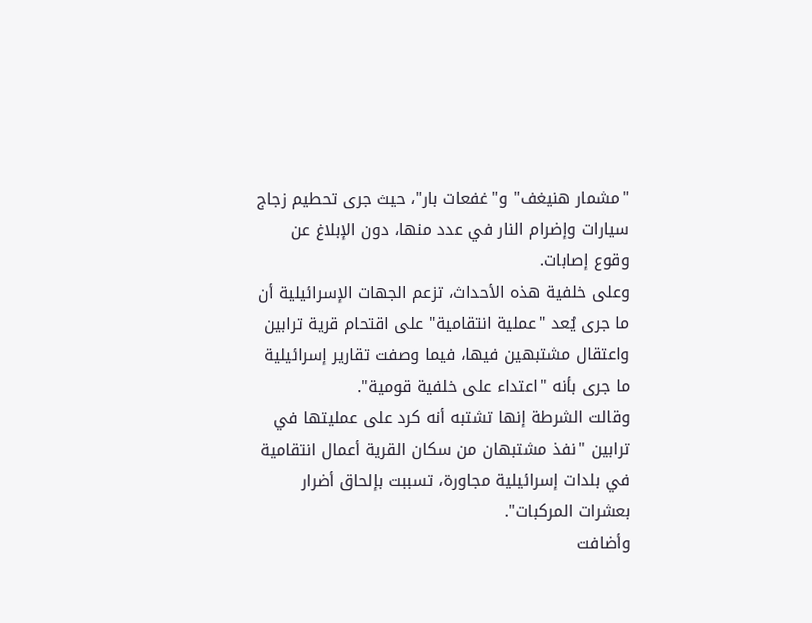"مشمار هنيغف" و"غفعات بار"، حيث جرى تحطيم زجاج سيارات وإضرام النار في عدد منها، دون الإبلاغ عن وقوع إصابات.
وعلى خلفية هذه الأحداث، تزعم الجهات الإسرائيلية أن ما جرى يُعد "عملية انتقامية" على اقتحام قرية ترابين واعتقال مشتبهين فيها، فيما وصفت تقارير إسرائيلية ما جرى بأنه "اعتداء على خلفية قومية".
وقالت الشرطة إنها تشتبه أنه كرد على عمليتها في ترابين "نفذ مشتبهان من سكان القرية أعمال انتقامية في بلدات إسرائيلية مجاورة، تسببت بإلحاق أضرار بعشرات المركبات".
وأضافت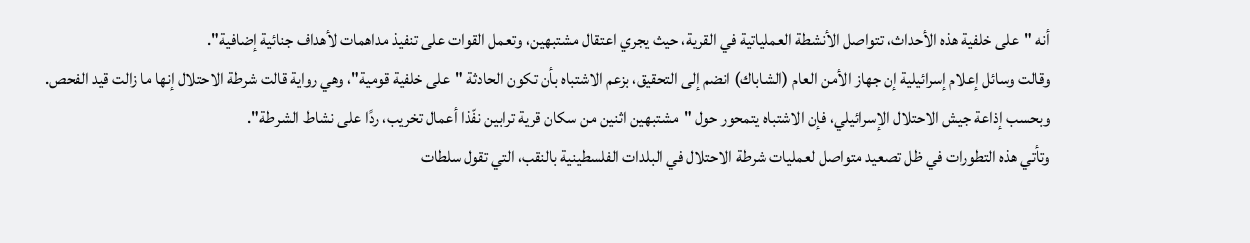أنه "على خلفية هذه الأحداث، تتواصل الأنشطة العملياتية في القرية، حيث يجري اعتقال مشتبهين، وتعمل القوات على تنفيذ مداهمات لأهداف جنائية إضافية".
وقالت وسائل إعلام إسرائيلية إن جهاز الأمن العام (الشاباك) انضم إلى التحقيق، بزعم الاشتباه بأن تكون الحادثة "على خلفية قومية"، وهي رواية قالت شرطة الاحتلال إنها ما زالت قيد الفحص.
وبحسب إذاعة جيش الاحتلال الإسرائيلي، فإن الاشتباه يتمحور حول "مشتبهين اثنين من سكان قرية ترابين نفّذا أعمال تخريب، ردًا على نشاط الشرطة".
وتأتي هذه التطورات في ظل تصعيد متواصل لعمليات شرطة الاحتلال في البلدات الفلسطينية بالنقب، التي تقول سلطات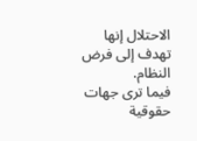الاحتلال إنها تهدف إلى فرض النظام.
فيما ترى جهات حقوقية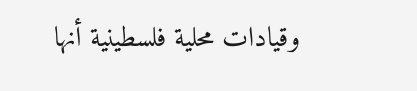وقيادات محلية فلسطينية أنها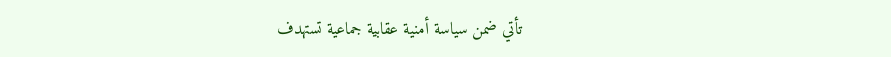تأتي ضمن سياسة أمنية عقابية جماعية تستهدف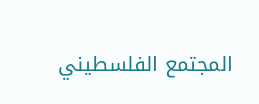المجتمع الفلسطيني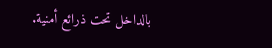بالداخل تحت ذرائع أمنية.